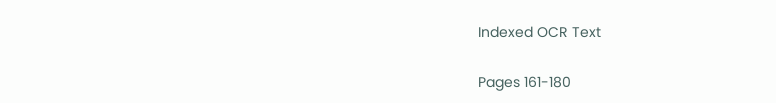Indexed OCR Text

Pages 161-180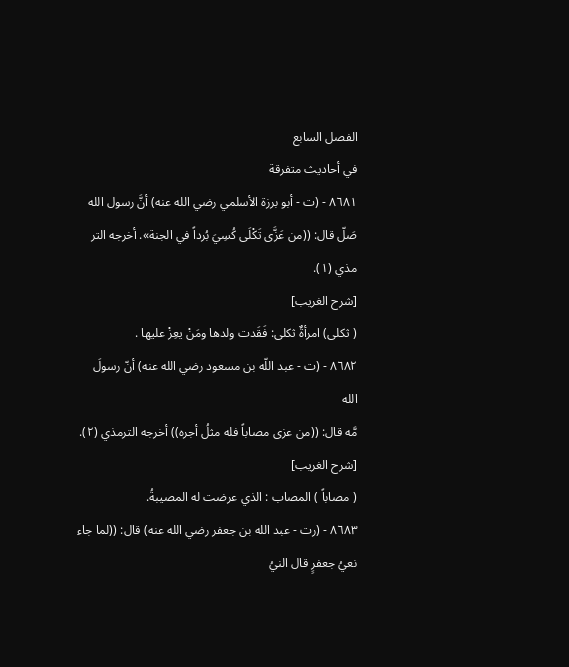الفصل السابع
في أحاديث متفرقة
٨٦٨١ - (ت - أبو برزة الأسلمي رضي الله عنه) أنَّ رسول الله
صَلّ قال: ((من عَزَّى تَكْلَى كُسِيَ بُرداً في الجنة». أخرجه التر مذي (١).
[شرح الغريب]
( ثكلى) امرأةٌ ثكلى: فَقَدت ولدها ومَنْ يعِزْ عليها .
٨٦٨٢ - (ت - عبد اللّه بن مسعود رضي الله عنه) أنّ رسولَ الله
مَّه قال: ((من عزى مصاباً فله مثلُ أجره)) أخرجه الترمذي (٢).
[شرح الغريب]
( مصاباً ) المصاب : الذي عرضت له المصيبةُ.
٨٦٨٣ - (رت - عبد الله بن جعفر رضي الله عنه) قال: ((لما جاء
نعيُ جعفرٍ قال النيُ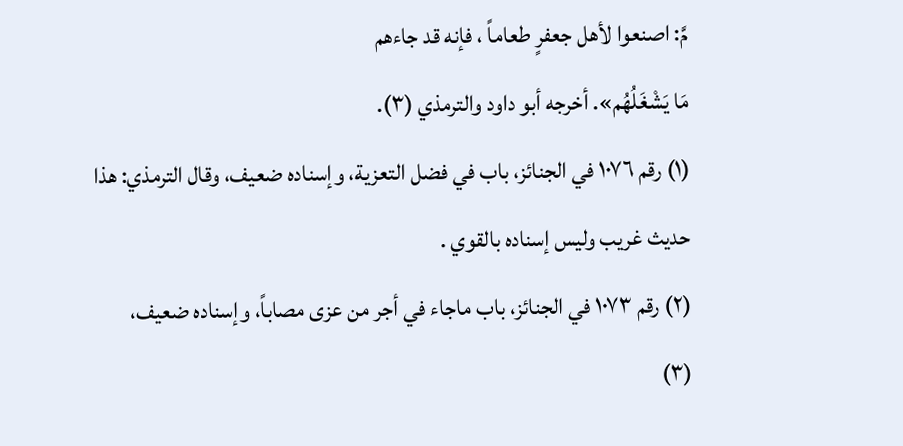مَّ: اصنعوا لأهل جعفرٍ طعاماً ، فإنه قد جاءهم
مَا يَشْغَلُهُم». أخرجه أبو داود والترمذي (٣).
(١) رقم ١٠٧٦ في الجنائز، باب في فضل التعزية، وإسناده ضعيف، وقال الترمذي: هذا
حديث غريب وليس إسناده بالقوي .
(٢) رقم ١٠٧٣ في الجنائز، باب ماجاء في أجر من عزى مصاباً، وإسناده ضعيف،
(٣)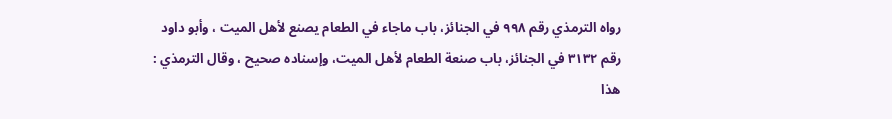رواه الترمذي رقم ٩٩٨ في الجنائز، باب ماجاء في الطعام يصنع لأهل الميت ، وأبو داود
رقم ٣١٣٢ في الجنائز، باب صنعة الطعام لأهل الميت، وإسناده صحيح ، وقال الترمذي :
هذا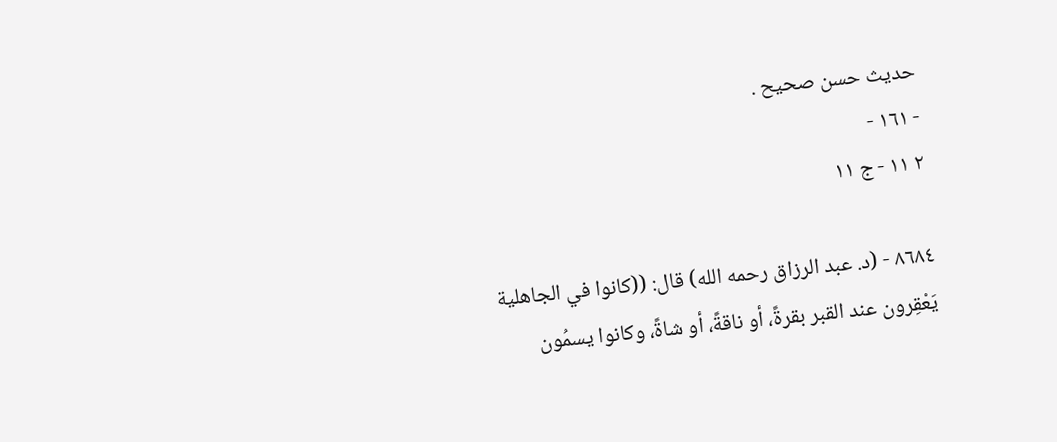حديث حسن صحيح .
- ١٦١ -
٢ ١١ - ج ١١

٨٦٨٤ - (د. عبد الرزاق رحمه الله) قال: ((كانوا في الجاهلية
يَعْقِرون عند القبر بقرةً، أو ناقةً، أو شاةً، وكانوا يسمُون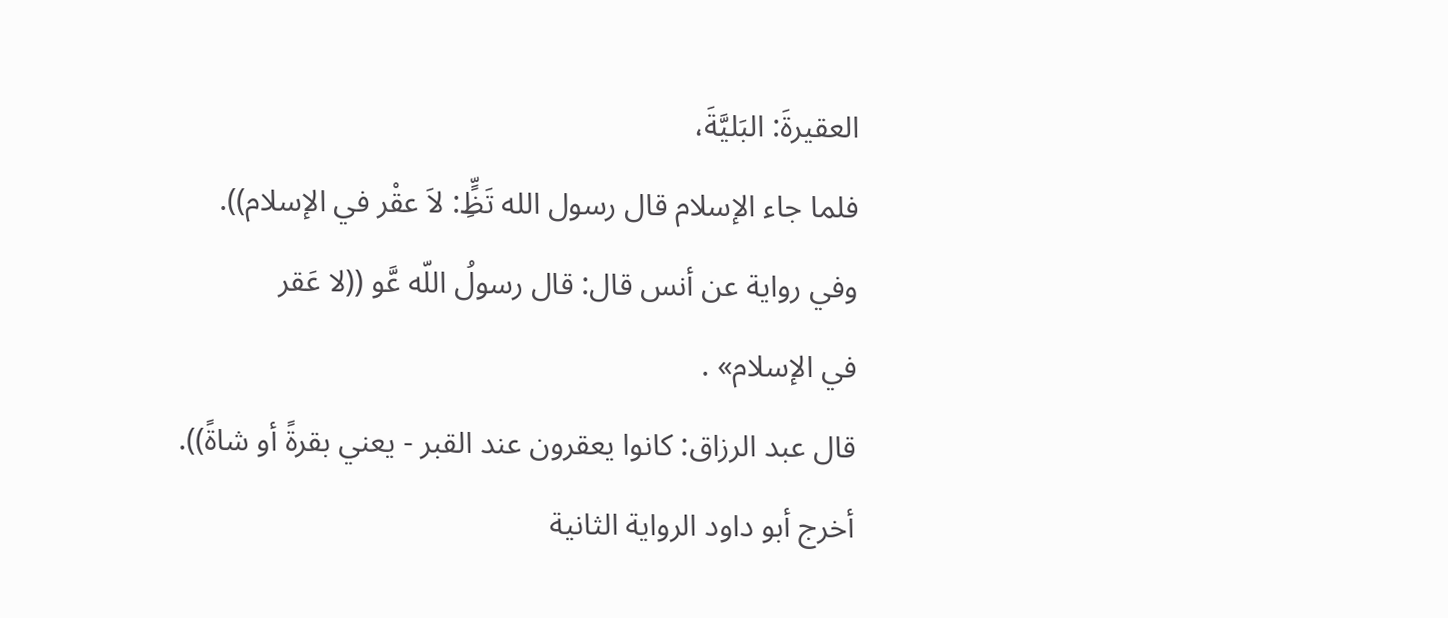العقيرةَ: البَليَّةَ،
فلما جاء الإسلام قال رسول الله تَظٍِّ: لاَ عقْر في الإسلام)).
وفي رواية عن أنس قال: قال رسولُ اللّه عَّو ((لا عَقر
في الإسلام» .
قال عبد الرزاق: كانوا يعقرون عند القبر - يعني بقرةً أو شاةً)).
أخرج أبو داود الرواية الثانية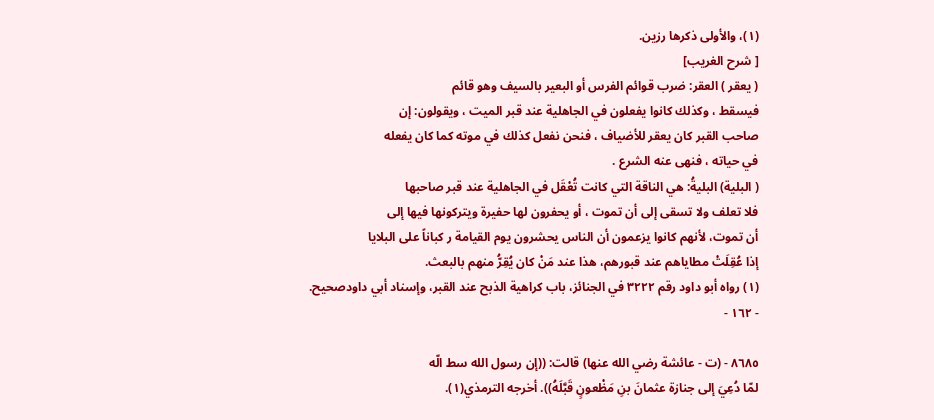(١)، والأولى ذكرها رزين.
[ شرح الغريب]
( يعقر ) العقر: ضرب قوائم الفرس أو البعير بالسيف وهو قائم
فيسقط ، وكذلك كانوا يفعلون في الجاهلية عند قبر الميت ، ويقولون: إن
صاحب القبر كان يعقر للأضياف ، فنحن نفعل كذلك في موته كما كان يفعله
في حياته ، فنهى عنه الشرع .
( البلية) البليةُ: هي الناقة التي كانت تُعْقَل في الجاهلية عند قبر صاحبها
فلا تعلف ولا تسقى إلى أن تموت ، أو يحفرون لها حفيرة ويتركونها فيها إلى
أن تموت، لأنهم كانوا يزعمون أن الناس يحشرون يوم القيامة ر کباناً على البلايا
إذا عُقِلَتْ مطاياهم عند قبورهم، هذا عند مَنْ كان يُقِرُّ منهم بالبعث.
(١) رواه أبو داود رقم ٣٢٢٢ في الجنائز، باب كراهية الذبح عند القبر، وإسناد أبي داودصحيح.
- ١٦٢ -

٨٦٨٥ - (ت - عائشة رضي الله عنها) قالت: ((إن رسول الله سط الّه
لمّا دُعِيَ إلى جنازة عثمانَ بنِ مَظْعونٍ قَبَّلَهُ)). أخرجه الترمذي(١).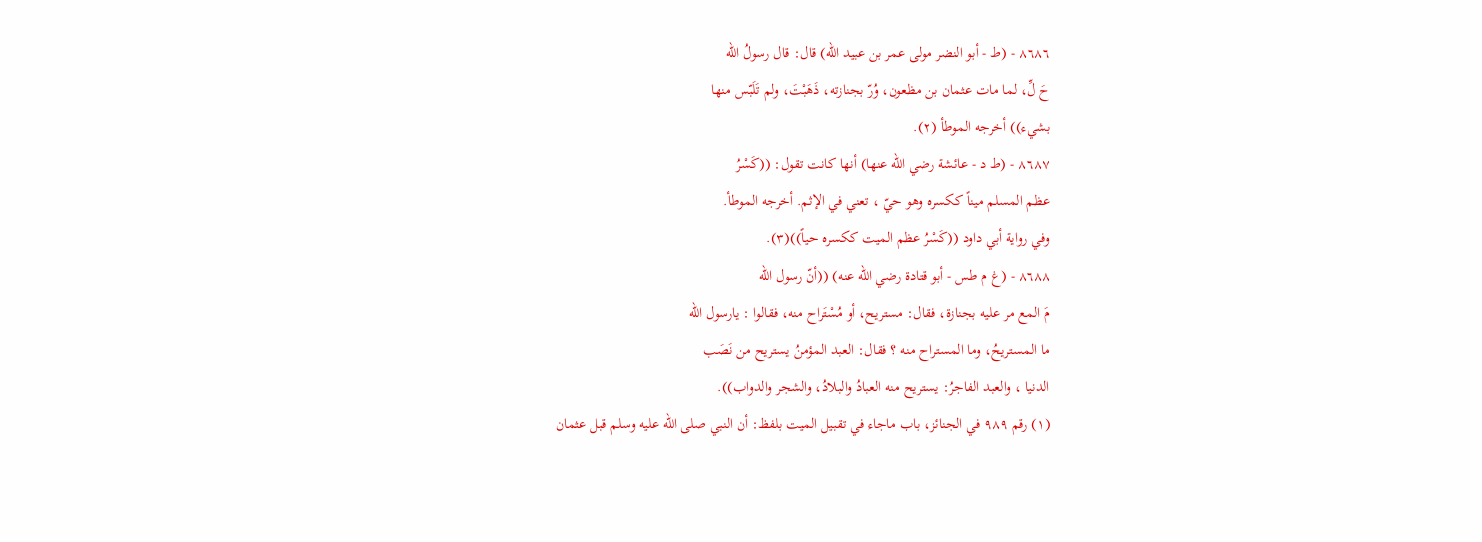٨٦٨٦ - (ط - أبو النضر مولى عمر بن عبيد اللّه) قال: قال رسولُ الله
حَ لِّ، لما مات عثمان بن مظعون، وُرّ بجنازته، ذَهَبْتَ، ولم تَلَبّس منها
بشيء)) أخرجه الموطأ (٢).
٨٦٨٧ - (ط د - عائشة رضي الله عنها) أنها كانت تقول: ((كَسْرُ
عظم المسلم ميناً ككسره وهو حيّ ، تعني في الإثم. أخرجه الموطأ.
وفي رواية أبي داود ((كَسْرُ عظم الميت ككسره حياً))(٣).
٨٦٨٨ - (غ م طس - أبو قتادة رضي الله عنه) ((أنّ رسول الله
مَ المع مر عليه بجنازة، فقال: مستريح، أو مُسْتَراح منه، فقالوا : يارسول الله
ما المستريحُ، وما المستراح منه ؟ فقال: العبد المؤمنُ يستريح من نَصَب
الدنيا ، والعبد الفاجرُ: يستريح منه العبادُ والبلادُ، والشجر والدواب)).
(١) رقم ٩٨٩ في الجنائز، باب ماجاء في تقبيل الميت بلفظ: أن النبي صلى الله عليه وسلم قبل عثمان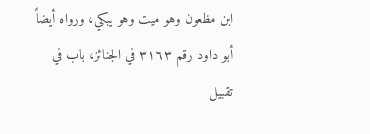ابن مظعون وهو ميت وهو يبكي، ورواه أيضاً أبو داود رقم ٣١٦٣ في الجنائز، باب في
تقبيل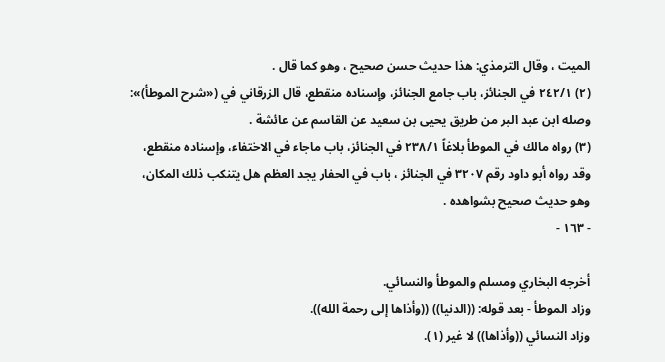الميت ، وقال الترمذي: هذا حديث حسن صحيح ، وهو كما قال .
(٢) ٢٤٢/١ في الجنائز، باب جامع الجنائز، وإسناده منقطع، قال الزرقاني في («شرح الموطأ)»:
وصله ابن عبد البر من طريق يحيى بن سعيد عن القاسم عن عائشة .
(٣) رواه مالك في الموطأ بلاغاً ٢٣٨/١ في الجنائز، باب ماجاء في الاختفاء، وإسناده منقطع،
وقد رواه أبو داود رقم ٣٢٠٧ في الجنائز ، باب في الحفار يجد العظم هل يتنكب ذلك المكان،
وهو حديث صحيح بشواهده .
- ١٦٣ -

أخرجه البخاري ومسلم والموطأ والنسائي.
وزاد الموطأ - بعد قوله: ((الدنيا)) ((وأذاها إلى رحمة الله)).
وزاد النسائي ((وأذاها)) لا غير (١).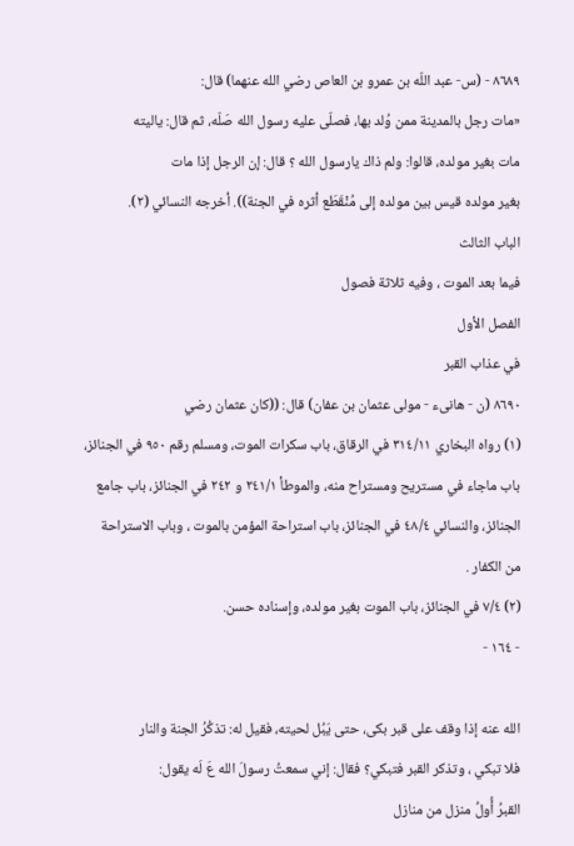٨٦٨٩ - (س- عبد اللّه بن عمرو بن العاص رضي الله عنهما) قال:
«مات رجل بالمدينة ممن وُلد بها، فصلّى عليه رسول الله صَلّه، ثم قال: ياليته
مات بغير مولده، قالوا: ولم ذاك يارسول الله ؟ قال: إن الرجل إذا مات
بغير مولده قيس بين مولده إلى مُنْقَطَع أثره في الجنة)). أخرجه النسائي (٢).
الباب الثالث
فيما بعد الموت ، وفيه ثلاثة فصول
الفصل الأول
في عذاب القبر
٨٦٩٠ (ن - هانىء - مولى عثمان بن عفان) قال: ((كان عثمان رضي
(١) رواه البخاري ٣١٤/١١ في الرقاق، باب سكرات الموت، ومسلم رقم ٩٥٠ في الجنائز،
باب ماجاء في مستريح ومستراح منه، والموطأ ٢٤١/١ و ٢٤٢ في الجنائز، باب جامع
الجنائز، والنسائي ٤٨/٤ في الجنائز، باب استراحة المؤمن بالموت ، وباب الاستراحة
من الكفار .
(٢) ٧/٤ في الجنائز، باب الموت بغير مولده، وإسناده حسن.
- ١٦٤ -

الله عنه إذا وقف على قبر بكى، حتى يَبُل لحيته، فقيل له: تذكُرُ الجنة والنار
فلا تبكي ، وتذكر القبر فتبكي؟ فقال: إني سمعتُ رسولَ الله عَ لَه يقول:
القبرُ أُولُ منزل من منازل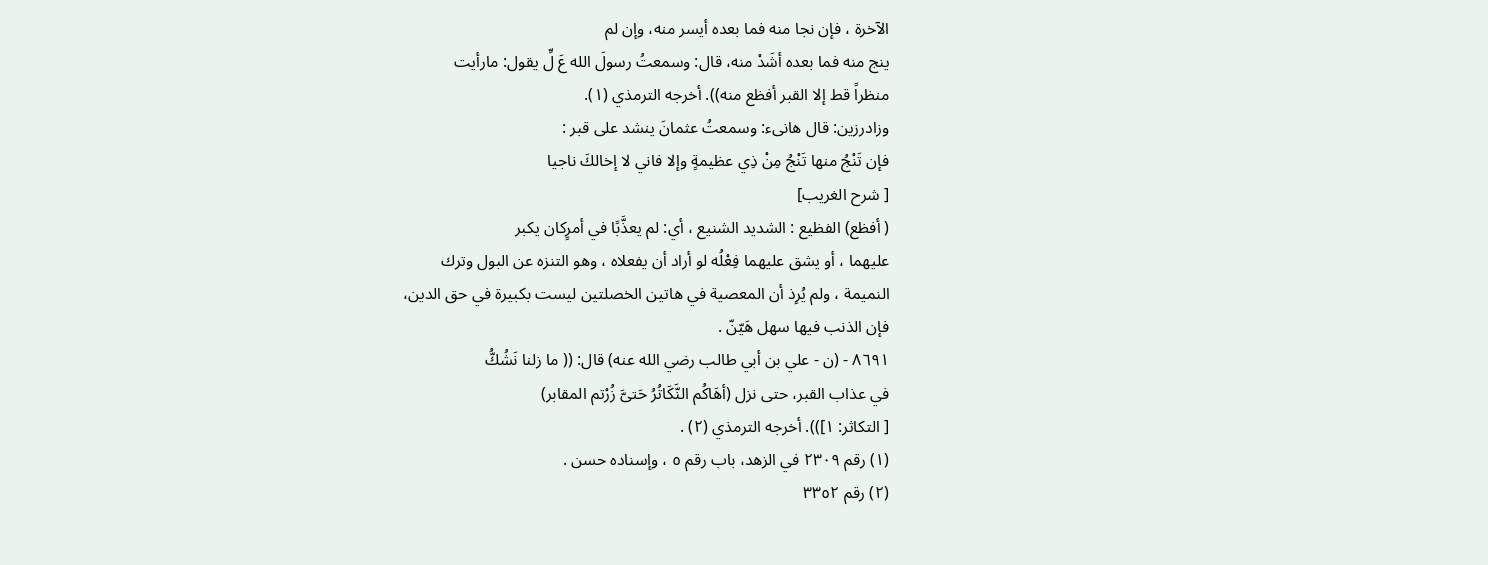الآخرة ، فإن نجا منه فما بعده أيسر منه، وإن لم
ينج منه فما بعده أشَدْ منه، قال: وسمعتُ رسولَ الله عَ لِّ يقول: مارأيت
منظراً قط إلا القبر أفظع منه)). أخرجه الترمذي (١).
وزادرزين: قال هانىء: وسمعتُ عثمانَ ينشد على قبر :
فإن تَنْجُ منها تَنْجُ مِنْ ذِي عظيمةٍ وإلا فاني لا إخالكَ ناجيا
[ شرح الغريب]
( أفظع) الفظيع : الشديد الشنيع ، أي: لم يعذَّبًا في أمرٍكان يكبر
عليهما ، أو يشق عليهما فِعْلُه لو أراد أن يفعلاه ، وهو التنزه عن البول وترك
النميمة ، ولم يُرِذ أن المعصية في هاتين الخصلتين ليست بكبيرة في حق الدين،
فإن الذنب فيها سهل هَيّنّ .
٨٦٩١ - (ن - علي بن أبي طالب رضي الله عنه) قال: (( ما زلنا نَشُكُّ
في عذاب القبر، حتى نزل (أهَاكُم النَّكَاتُرُ حَتىَّ زُرْتم المقابر)
[ التكاثر: ١])). أخرجه الترمذي (٢) .
(١) رقم ٢٣٠٩ في الزهد، باب رقم ٥ ، وإسناده حسن .
(٢) رقم ٣٣٥٢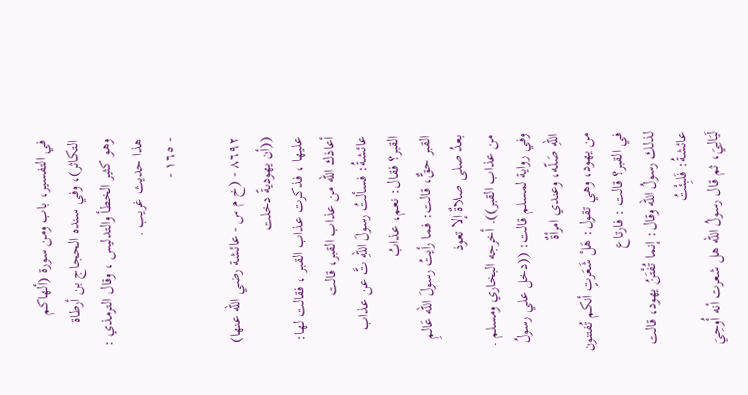في التفسير، باب ومن سورة (ألهاكم التكاثر)، وفي سنده الحجاج بن أرطاة
وهو كثير الخطأ والتدليس ، وقال الترمذي : هذا حديث غريب .
- ١٦٥ -

٨٦٩٢ - (خ م س - عائشة رضي الله عنها) ((أن يهوديةً دخلت
عليها ، فذكرت عذاب القبر ، فقالت لها: أعاذك الله من عذاب القبر، قالت
عائشةُ: فسألتُ رسولَ اللّهِ تَّ عن عذاب القبر؟ فقال: نعم، عذابُ
القبر حقٌّ، قالت: فما رأيتُ رسولَ الله عَالمِ بعدُ صلى صلاةٌ إلا تعوذ
من عذاب القبر)). أخرجه البخاري ومسلم .
وفي رواية لمسلم قالت: ((دخل علي رسولُ اللهِ صَلّه، وعندي امرأةٌ
من يهود، وهي تقول: هَلْ شَعَرتٍ أنكم تُفتنون في القبر؟ قالت : فارتاع
لذلك رسولُ الله وقال: إنما تُفْتَنُ يهود، قالت عائشةُ: فَلبِئْتُ
لَيَالِيَ، ثم قال رسولُ الله هل شعرت أنه أُوحِيَ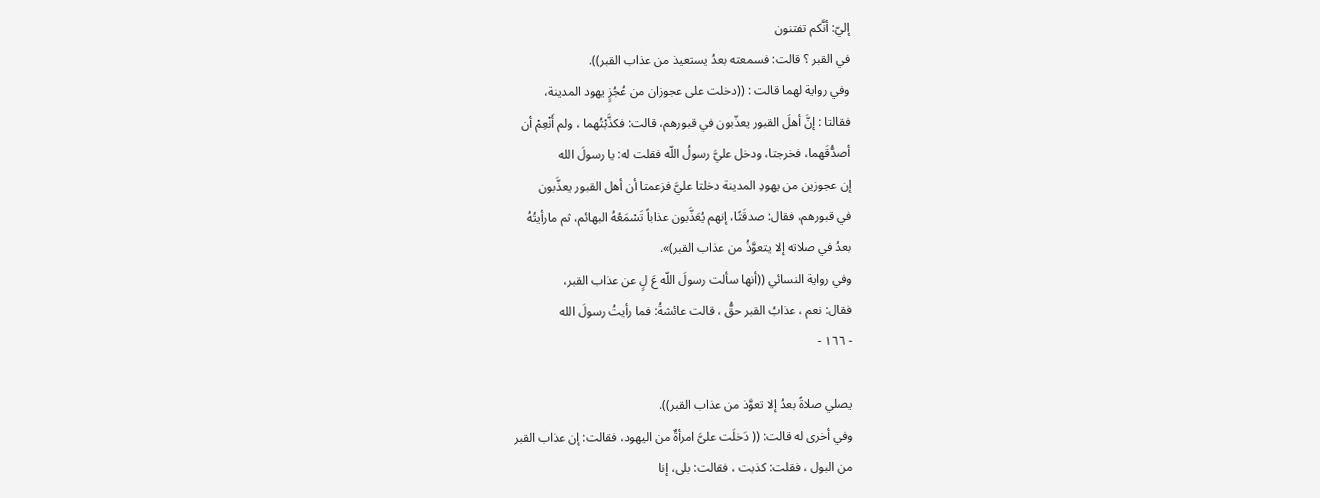إليّ: أنَّكم تفتنون
في القبر ؟ قالت: فسمعته بعدُ يستعيذ من عذاب القبر)).
وفي رواية لهما قالت : ((دخلت على عجوزان من عُجُزٍ يهود المدينة،
فقالتا : إنَّ أهلَ القبور يعذّبون في قبورهم، قالت: فكذَّبْتُهما ، ولم أَنْعِمْ أن
أصدُّقَهما، فخرجتا، ودخل عليَّ رسولُ اللّه فقلت له: يا رسولَ الله
إن عجوزين من يهودِ المدينة دخلتا عليَّ فزعمتا أن أهل القبور يعذَّبون
في قبورهم، فقال: صدقَتًا، إنهم يُعَذَّبون عذاباً تَسْمَعُهُ البهائم، ثم مارأيتُهُ
بعدُ في صلاته إلا يتعوَّذُ من عذاب القبر)».
وفي رواية النسائي ((أنها سألت رسولَ اللّه عَ لٍ عن عذاب القبر،
فقال: نعم ، عذابُ القبر حقُّ ، قالت عائشةُ: فما رأيتُ رسولَ الله
- ١٦٦ -

يصلي صلاةً بعدُ إلا تعوَّذ من عذاب القبر)).
وفي أخرى له قالت: (( دَخلَت علىَّ امرأةٌ من اليهود، فقالت: إن عذاب القبر
من البول ، فقلت: كذبت ، فقالت: بلى، إنا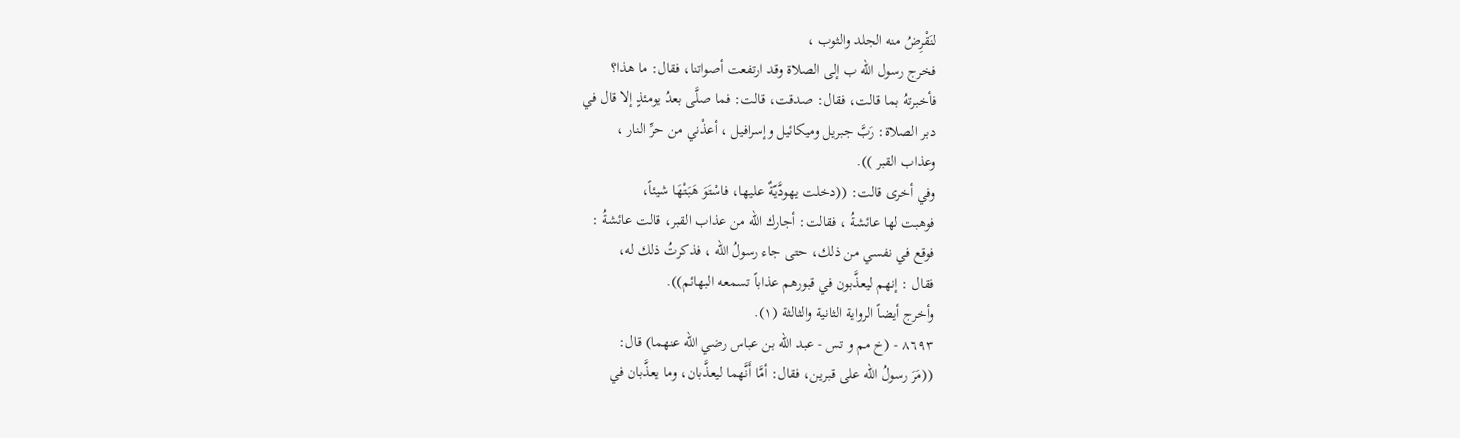لنَقْرِضُ منه الجلد والثوب ،
فخرج رسول الله ب إلى الصلاة وقد ارتفعت أصواتنا، فقال: ما هذا؟
فأخبرتهُ بما قالت، فقال: صدقت، قالت: فما صلَّى بعدُ يومئذٍ إلا قال في
دبر الصلاة: رَبَّ جبريل وميكائيل وإسرافيل ، أعذْني من حرِّ النار ،
وعذاب القبر )).
وفي أخرى قالت: ((دخلت يهودَّيّةٌ عليها، فاسْتَوَ هَبَتْهَا شيئاً،
فوهبت لها عائشةُ ، فقالت: أجارك الله من عذاب القبر، قالت عائشةُ :
فوقع في نفسي من ذلك، حتى جاء رسولُ الله ، فذكرتُ ذلك له،
فقال : إنهم ليعذَّبون في قبورهم عذاباً تسمعه البهائم)).
وأخرج أيضاً الرواية الثانية والثالثة (١).
٨٦٩٣ - (خ مم و تس - عبد الله بن عباس رضي الله عنهما) قال:
((مَرَ رسولُ الله على قبرين، فقال: أمَّا أَنَّهما ليعذَّبان، وما يعذَّبان في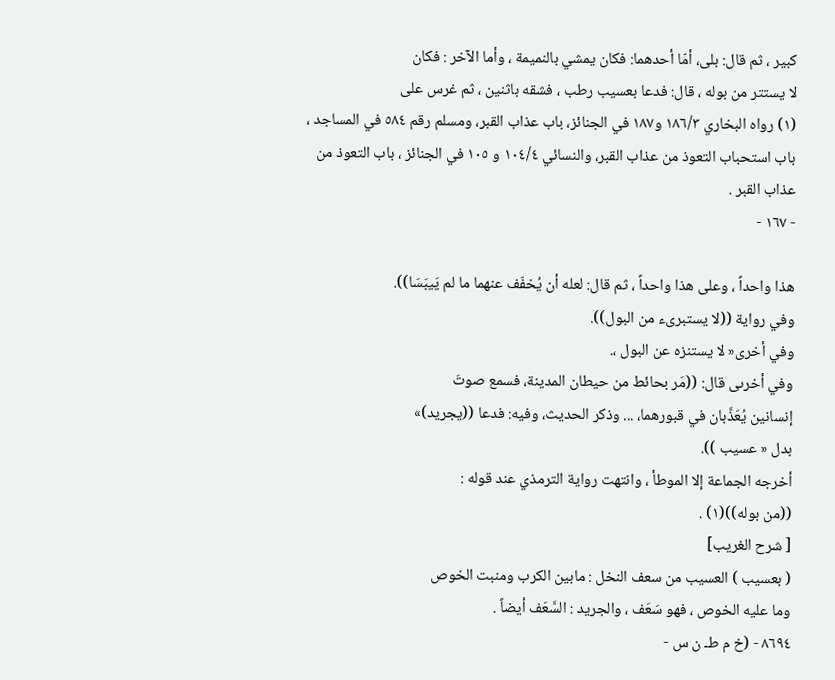كبير ، ثم قال: بلى، أمّا أحدهما: فكان يمشي بالنميمة ، وأما الآخر : فكان
لا يستتر من بوله ، قال: فدعا بعسيب رطب ، فشقه باثنين ، ثم غرس على
(١) رواه البخاري ١٨٦/٣ و١٨٧ في الجنائز، باب عذاب القبر، ومسلم رقم ٥٨٤ في المساجد ،
باب استحباب التعوذ من عذاب القبر، والنسائي ١٠٤/٤ و ١٠٥ في الجنائز ، باب التعوذ من
عذاب القبر .
- ١٦٧ -

هذا واحداً ، وعلى هذا واحداً ، ثم قال: لعله أن يُخفّف عنهما ما لم يَيبَسَا)).
وفي رواية ((لا يستبرىء من البول)).
وفي أخرى« لا يستنزه عن البول ،.
وفي أخرىى قال: ((مَر بحائط من حيطان المدينة، فسمع صوتَ
إنسانين يُعَذَّبان في قبورهما، ... وذكر الحديث، وفيه: فدعا ((یجرید)»
بدل « عسیب )).
أخرجه الجماعة إلا الموطأ ، وانتهت رواية الترمذي عند قوله :
((من بوله))(١) .
[ شرح الغريب]
( بعسيب ) العسيب من سعف النخل : مابين الكرب ومنبت الخوص
وما عليه الخوص ، فهو سَعَف ، والجريد : السَّعَف أيضاً .
٨٦٩٤ - (خ م طـ ن س -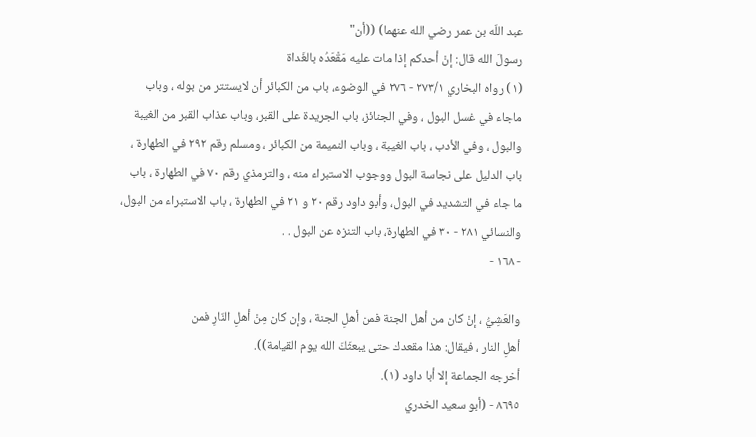عبد اللّه بن عمر رضي الله عنهما) ((أن"
رسولَ الله قال: إنْ أحدكم إذا مات عليه مَقْعَدُه بالغَداة
(١) رواه البخاري ٢٧٣/١ - ٢٧٦ في الوضوء، باب من الكبائر أن لايستتر من بوله ، وباب
ماجاء في غسل البول ، وفي الجنائز، باب الجريدة على القبر، وباب عذاب القبر من الغيبة
والبول ، وفي الأدب ، باب الغيبة ، وباب النميمة من الكبائر ، ومسلم رقم ٢٩٢ في الطهارة ،
باب الدليل على نجاسة البول ووجوب الاستبراء منه ، والترمذي رقم ٧٠ في الطهارة ، باب
ما جاء في التشديد في البول، وأبو داود رقم ٢٠ و ٢١ في الطهارة ، باب الاستبراء من البول،
والنسائي ٢٨١ - ٣٠ في الطهارة، باب التنزه عن البول . .
- ١٦٨ -

والعَشِيُّ ، إنْ كان من أهل الجنة فمن أهلِ الجنة ، وإن كان مِنْ أهلِ النّارِ فمن
أهلِ النار ، فيقال: هذا مقعدك حتى يبعثَكَ الله يوم القيامة)).
أخرجه الجماعة إلا أبا داود (١).
٨٦٩٥ - (أبو سعيد الخدري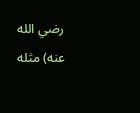رضي الله عنه) مثله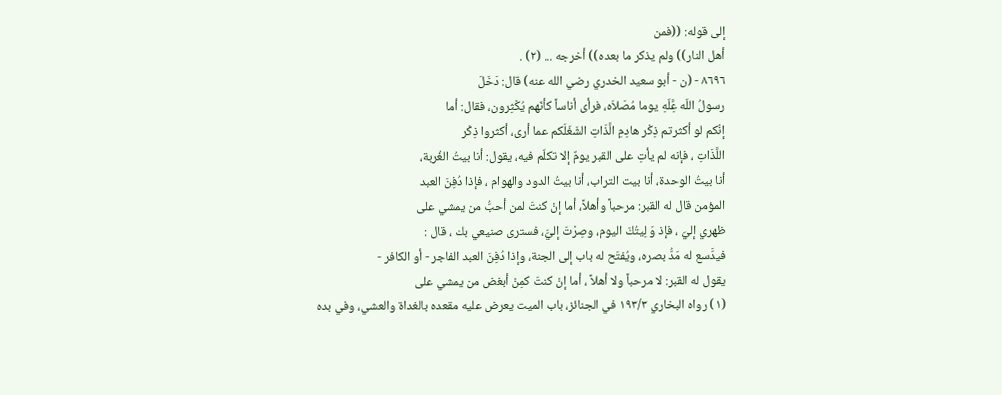إلى قوله: ((فمن
أهل النار)) ولم يذكر ما بعده)) أخرجه ... (٢) .
٨٦٩٦ - (ن - أبو سعيد الخدري رضي الله عنه) قال: دَخَلَ
رسولُ اللّه عَِّلّهِ يوما مُصَلاَه، فرأى أناساً كأنّهم يُكْثِرون، فقال: أما
إنْكم لو أكثرتم ذِكْر هادِمِ الَّذَاتِ الشَغَلَكم عما أرى، أكثروا ذِكْر
اللَّذَاتِ ، فإنه لم يأتِ على القبر يومٌ إلا تكلّم فيه، يقول: أنا بيتُ الغُربة،
أنا بيتُ الوحدة، أنا بيت التراب، أنا بيتُ الدود والهوام ، فإذا دُفِنَ العبد
المؤمن قال له القبر: مرحباً وأهلاً، أما إنْ كنتَ لمن أحبُّ من يمشي على
ظهري إليّ ، فإذ وَ لِيتُكَ اليوم، وصِرْتَ إليَّ، فسترى صنيعي بك ، قال :
فيدَّسع له مَدُّ بصره، ويُفتَح له باب إلى الجنة، وإذا دُفِنَ العبد الفاجر - أو الكافر -
يقول له القبر: لا مرحباً ولا أهلاً ، أما إنْ كنتَ كمِنْ أبغض من يمشي على
(١) رواه البخاري ١٩٣/٣ في الجنائز، باب الميت يعرض عليه مقعده بالغداة والعشي، وفي بده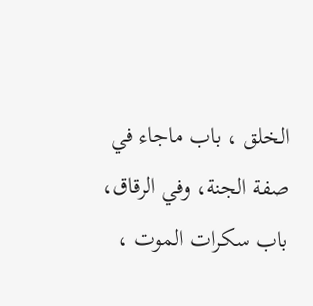الخلق ، باب ماجاء في صفة الجنة، وفي الرقاق، باب سكرات الموت ،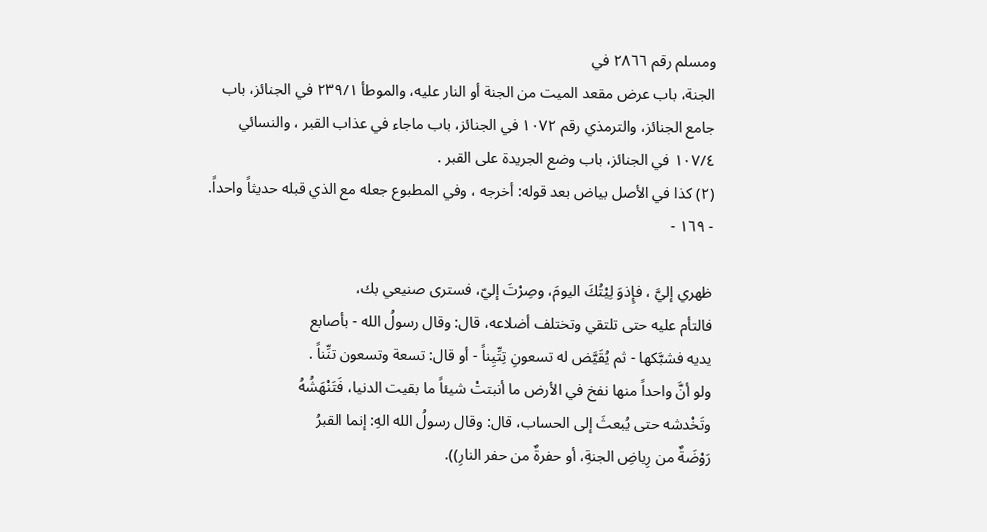ومسلم رقم ٢٨٦٦ في
الجنة، باب عرض مقعد الميت من الجنة أو النار عليه، والموطأ ٢٣٩/١ في الجنائز، باب
جامع الجنائز، والترمذي رقم ١٠٧٢ في الجنائز، باب ماجاء في عذاب القبر ، والنسائي
١٠٧/٤ في الجنائز، باب وضع الجريدة على القبر .
(٢) كذا في الأصل بياض بعد قوله: أخرجه ، وفي المطبوع جعله مع الذي قبله حديثاً واحداً.
- ١٦٩ -

ظهري إليَّ ، فإِذوَ لِيْتُكَ اليومَ، وصِرْتَ إليّ، فسترى صنيعي بك،
فالتأم عليه حتى تلتقي وتختلف أضلاعه، قال: وقال رسولُ الله - بأصابع
يديه فشبَّكها - ثم يُقَيَّض له تسعونِ تِتِّيِناً - أو قال: تسعة وتسعون تنِّناً .
ولو أنَّ واحداً منها نفخ في الأرض ما أنبتتْ شيئاً ما بقيت الدنيا، فَتَنْهَشُهُ
وتَخْدشه حتى يُبعثَ إلى الحساب، قال: وقال رسولُ الله الهِ: إنما القبرُ
رَوْضَةٌ من رِياضِ الجنةِ، أو حفرةٌ من حفر النارِ)).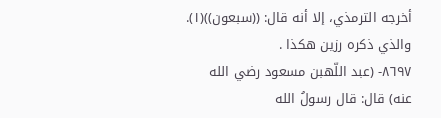أخرجه الترمذي، إلا أنه قال: ((سبعون))(١).
والذي ذكره رزين هكذا .
٨٦٩٧- (عبد اللّهبن مسعود رضي الله عنه) قال: قال رسولُ الله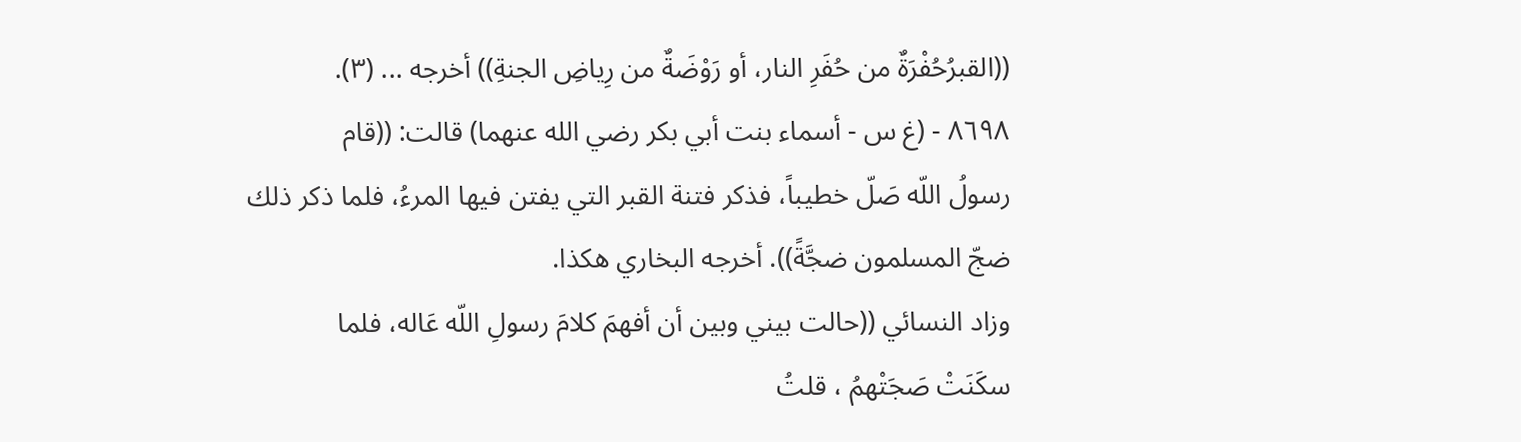((القبرُحُفْرَةٌ من حُفَرِ النار، أو رَوْضَةٌ من رِياضِ الجنةِ)) أخرجه ... (٣).
٨٦٩٨ - (غ س - أسماء بنت أبي بكر رضي الله عنهما) قالت: ((قام
رسولُ اللّه صَلّ خطيباً، فذكر فتنة القبر التي يفتن فيها المرءُ، فلما ذكر ذلك
ضجّ المسلمون ضجَّةً)). أخرجه البخاري هكذا.
وزاد النسائي ((حالت بيني وبين أن أفهمَ كلامَ رسولِ اللّه عَاله، فلما
سكَنَتْ صَجَتْهمُ ، قلتُ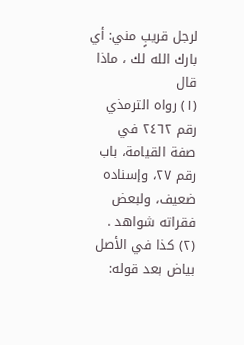لرجل قريبٍ مني: أي بارك الله لك ، ماذا قال
(١) رواه الترمذي رقم ٢٤٦٢ في صفة القيامة، باب رقم ٢٧، وإسناده ضعيف، ولبعض
فقراته شواهد .
(٢) كذا في الأصل بياض بعد قوله: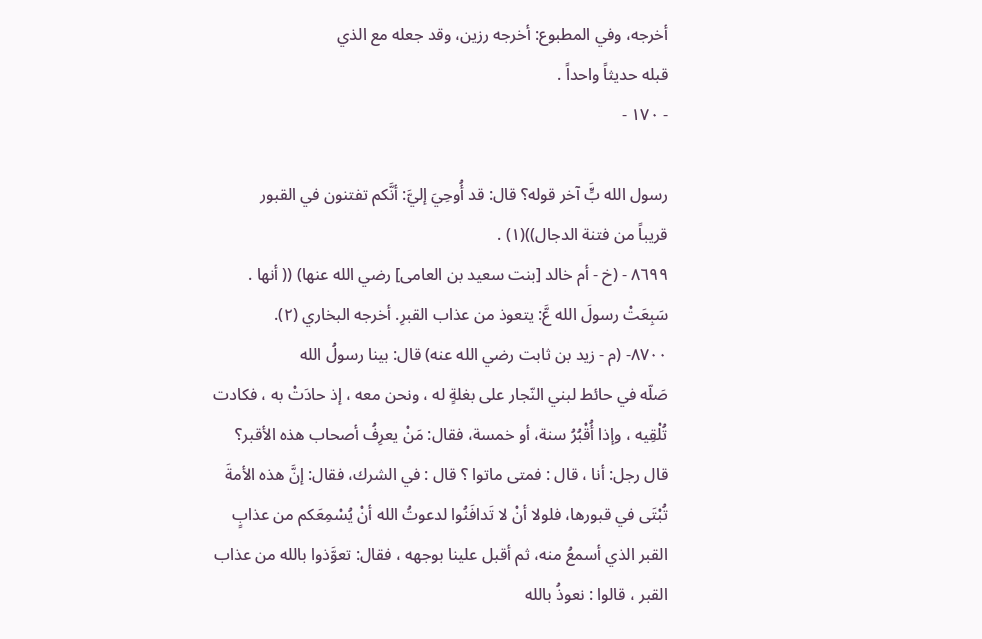أخرجه، وفي المطبوع: أخرجه رزين، وقد جعله مع الذي
قبله حديثاً واحداً .
- ١٧٠ -

رسول الله بٍَّ آخر قوله؟ قال: قد أُوحِيَ إليَّ: أنَّكم تفتنون في القبور
قريباً من فتنة الدجال))(١) .
٨٦٩٩ - (خ - أم خالد [بنت سعيد بن العامى] رضي الله عنها) (( أنها .
سَبِعَتْ رسولَ الله عَّ: يتعوذ من عذاب القبرِ. أخرجه البخاري (٢).
٨٧٠٠- (م - زيد بن ثابت رضي الله عنه) قال: بينا رسولُ الله
صَلّه في حائط لبني النّجار على بغلةٍ له ، ونحن معه ، إذ حادَتْ به ، فكادت
تُلْقِيه ، وإذا أُقْبُرُ سنة، أو خمسة، فقال: مَنْ يعرِفُ أصحاب هذه الأقبر؟
قال رجل: أنا ، قال : فمتى ماتوا ؟ قال : في الشرك، فقال: إنَّ هذه الأمةَ
تُبْتَى في قبورها، فلولا أنْ لا تَدافَنُوا لدعوتُ الله أنْ يُسْمِعَكم من عذابٍ
القبر الذي أسمعُ منه، ثم أقبل علينا بوجهه ، فقال: تعوَّذوا بالله من عذاب
القبر ، قالوا : نعوذُ بالله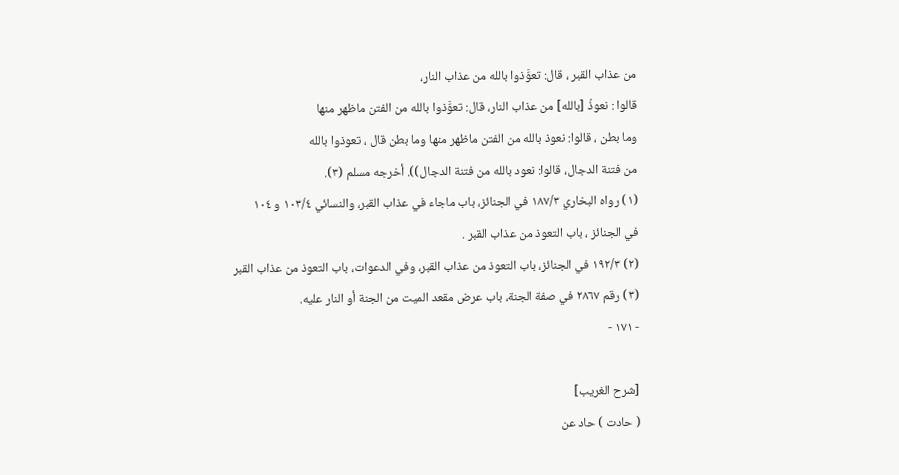من عذاب القبر ، قال: تعوَّذوا بالله من عذاب النار،
قالوا : نعوذُ [بالله] من عذاب النار، قال: تعوَّذوا بالله من الفتن ماظهر منها
وما بطن ، قالوا: نعوذ بالله من الفتن ماظهر منها وما بطن قال ، تعوذوا بالله
من فتنة الدجال، قالوا: نعود بالله من فتنة الدجال)). أخرجه مسلم (٣).
(١) رواه البخاري ١٨٧/٣ في الجنائز، باب ماجاء في عذاب القبر، والنسائي ١٠٣/٤ و ١٠٤
في الجنائز ، باب التعوذ من عذاب القبر .
(٢) ١٩٢/٣ في الجنائز، باب التعوذ من عذاب القبر، وفي الدعوات، باب التعوذ من عذاب القبر
(٣) رقم ٢٨٦٧ في صفة الجنة، باب عرض مقعد الميت من الجنة أو النار عليه.
- ١٧١ -

[شرح الغريب]
( حادت ) حاد عن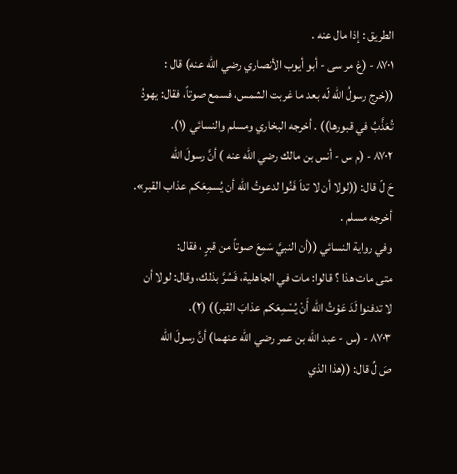الطريق : إذا مال عنه .
٨٧٠١ - (غ مر سى - أبو أيوب الأنصاري رضي الله عنه) قال :
((خرج رسولُ الله لّه بعد ما غربت الشمس، فسمع صوتاً، فقال: يهودُ
تُعَذَّبُ في قبورها)) . أخرجه البخاري ومسلم والنسائي (١).
٨٧٠٢ - (م س - أنس بن مالك رضي الله عنه ) أنَّ رسولَ الله
حَ لّ قال: ((لولا أن لا تداَ فَنُوا لدعوتُ الله أن يُسمِعَكم عذاب القبر».
أخرجه مسلم .
وفي رواية النسائي ((أن النبيَّ سَمِعَ صوتاً من قبرٍ ، فقال:
متى مات هذا ؟ قالوا: مات في الجاهلية، فَسُرَّ بذلك، وقال: لولا أن
لا تدفنوا لَدَ عَوْتُ اللّه أَنْ يُسْمِعَكم عذابَ القبر)) (٢).
٨٧٠٣ - (س - عبد اللّه بن عمر رضي الله عنهما) أنَّ رسولَ الله
صَ لِّ قال: ((هذا الذي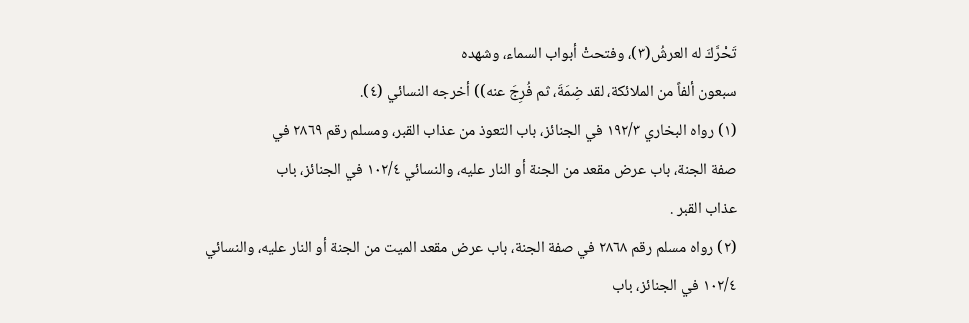تَحْرَّكَ له العرشُ(٣)، وفتحتْ أبواب السماء، وشهده
سبعون ألفاً من الملائكة، لقد ضِمَةَ، ثم فُرِجَ عنه)) أخرجه النسائي (٤).
(١) رواه البخاري ١٩٢/٣ في الجنائز، باب التعوذ من عذاب القبر، ومسلم رقم ٢٨٦٩ في
صفة الجنة، باب عرض مقعد من الجنة أو النار عليه، والنسائي ١٠٢/٤ في الجنائز، باب
عذاب القبر .
(٢) رواه مسلم رقم ٢٨٦٨ في صفة الجنة، باب عرض مقعد الميت من الجنة أو النار عليه، والنسائي
١٠٢/٤ في الجنائز، باب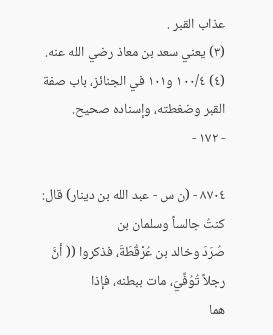عذاب القبر .
(٣) يعني سعد بن معاذ رضي الله عنه.
(٤) ١٠٠/٤ و١٠١ في الجنائز، باب صفة القبر وضغطته، وإسناده صحيح.
- ١٧٢ -

٨٧٠٤ - (ن س - عبد الله بن دينار) قال: كنتُ جالساً وسلمان بن
صُرَدَ وخالد بن عُرْقُطَةَ، فذكروا (( أنَّ رجلاً تُوُفِّيَ، مات ببطنه، فإذا
هما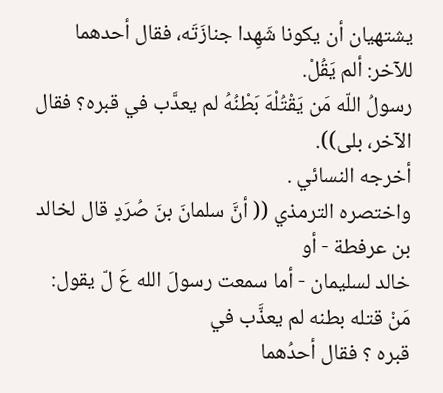يشتهيان أن يكونا شَهِدا جنازَتَه، فقال أحدهما للآخر: ألم يَقُلْ.
رسولُ اللّه مَن يَقْتُلْهَ بَطْنُهُ لم يعدَّب في قبره؟ فقال الآخر، بلى)).
أخرجه النسائي .
واختصره الترمذي (( أنَّ سلمانَ بنَ صُرَدٍ قال لخالد بن عرفطة - أو
خالد لسليمان - أما سمعت رسولَ الله عَ لّ يقول: مَنْ قتله بطنه لم يعذَّب في
قبره ؟ فقال أحدُهما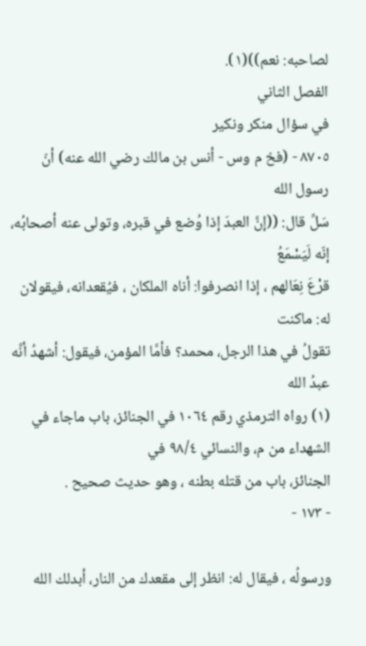لصاحبه: نعم))(١).
الفصل الثاني
في سؤال منكر ونكير
٨٧٠٥ - (فخ م وس - أنس بن مالك رضي الله عنه) أنّ رسول الله
سَلِّ قال: ((إنَّ العبدَ إذا وُضع في قبره، وتولى عنه أصحابُه، إنّه لَيَسْمَعُ
قرْعَ نِعَالهم ، إذا انصرفوا: أناه الملكان ، فيُقعدانه، فيقولان له: ماكنت
تقولُ في هذا الرجل، محمد؟ فأمَّا المؤمن، فيقول: أشهدُ أنَّه عبدُ الله
(١) رواه الترمذي رقم ١٠٦٤ في الجنائز، باب ماجاء في الشهداء من م، والنسائي ٩٨/٤ في
الجنائز، باب من قتله بطنه ، وهو حديث صحيح .
- ١٧٣ -

ورسولُه ، فيقال له: انظر إلى مقعدك من النار، أبدلك الله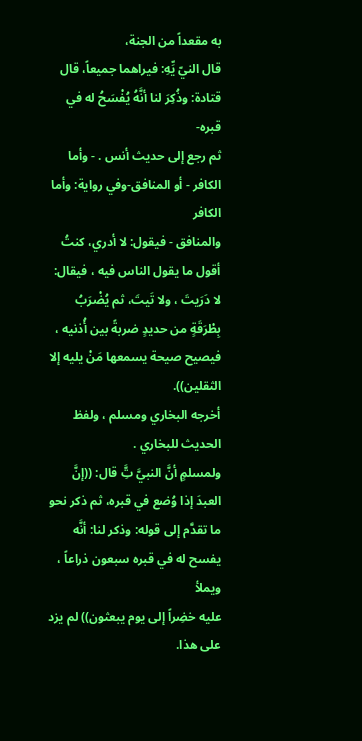به مقعداً من الجنة،
قال النيّ يِّهِ: فيراهما جميعاً، قال قتادة: وذُكِرَ لنا أنَّهُ يُفْسَحُ له في قبره-
ثم رجع إلى حديث أنس . - وأما الكافر - أو المنافق-وفي رواية: وأما الكافر
والمنافق - فيقول: لا أدري، كنتُ أقول ما يقول الناس فيه ، فيقال:
لا دَرَيتَ ، ولا تَيتَ، ثم يُضْرَبُ بِطْرَقَةٍ من حديدٍ ضربةً بين أُذنيه ،
فيصيح صيحة يسمعها مَنْ يليه إلا الثقلين)).
أخرجه البخاري ومسلم ، ولفظ الحديث للبخاري .
ولمسلمٍ أنَّ النبيَّ تَِّ قال: ((إنَّ العبدَ إذا وُضع في قبره، ثم ذكر نحو
ما تقدَّم إلى قوله: وذكر لنا: أنَّه يفسح له في قبره سبعون ذراعاً ، ويملأ
عليه خضِراً إلى يوم يبعثون)) لم يزد على هذا.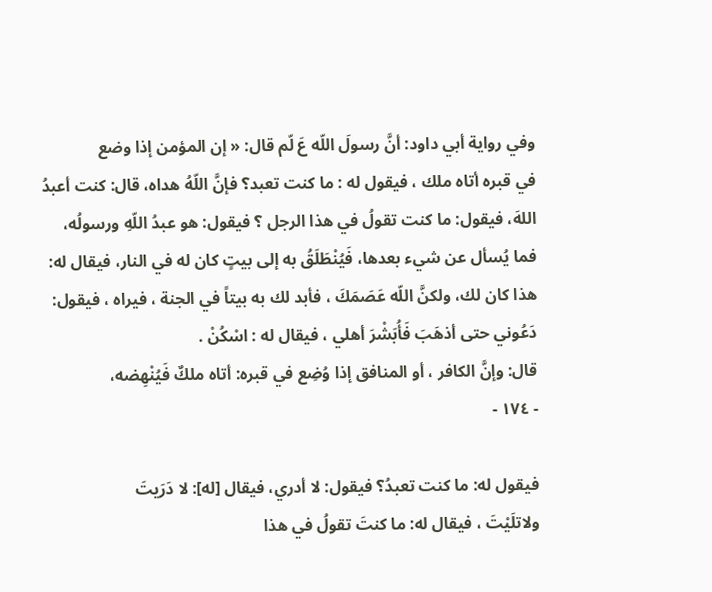وفي رواية أبي داود: أنَّ رسولَ اللّه عَ لّم قال: « إن المؤمن إذا وضع
في قبره أتاه ملك ، فيقول له : ما كنت تعبد؟ فإنَّ اللّهُ هداه، قال: كنت أعبدُ
اللهَ، فيقول: ما كنت تقولُ في هذا الرجل ؟ فيقول: هو عبدُ اللّهِ ورسولُه،
فما يُسأل عن شيء بعدها، فَيُنْطَلَقُ به إلى بيتٍ كان له في النار، فيقال له:
هذا كان لك، ولكنَّ اللّه عَصَمَكَ ، فأبد لك به بيتاً في الجنة ، فيراه ، فيقول:
دَعُوني حتى أذهَبَ فَأُبَشْرَ أهلي ، فيقال له : اسْكُنْ .
قال: وإنَّ الكافر ، أو المنافق إذا وُضِع في قبره: أتاه ملكٌ فَيُنْهِضه،
- ١٧٤ -

فيقول له: ما كنت تعبدُ؟ فيقول: لا أدري، فيقال [له]: لا دَرَيتَ
ولاتلَيْتَ ، فيقال له: ما كنتَ تقولُ في هذا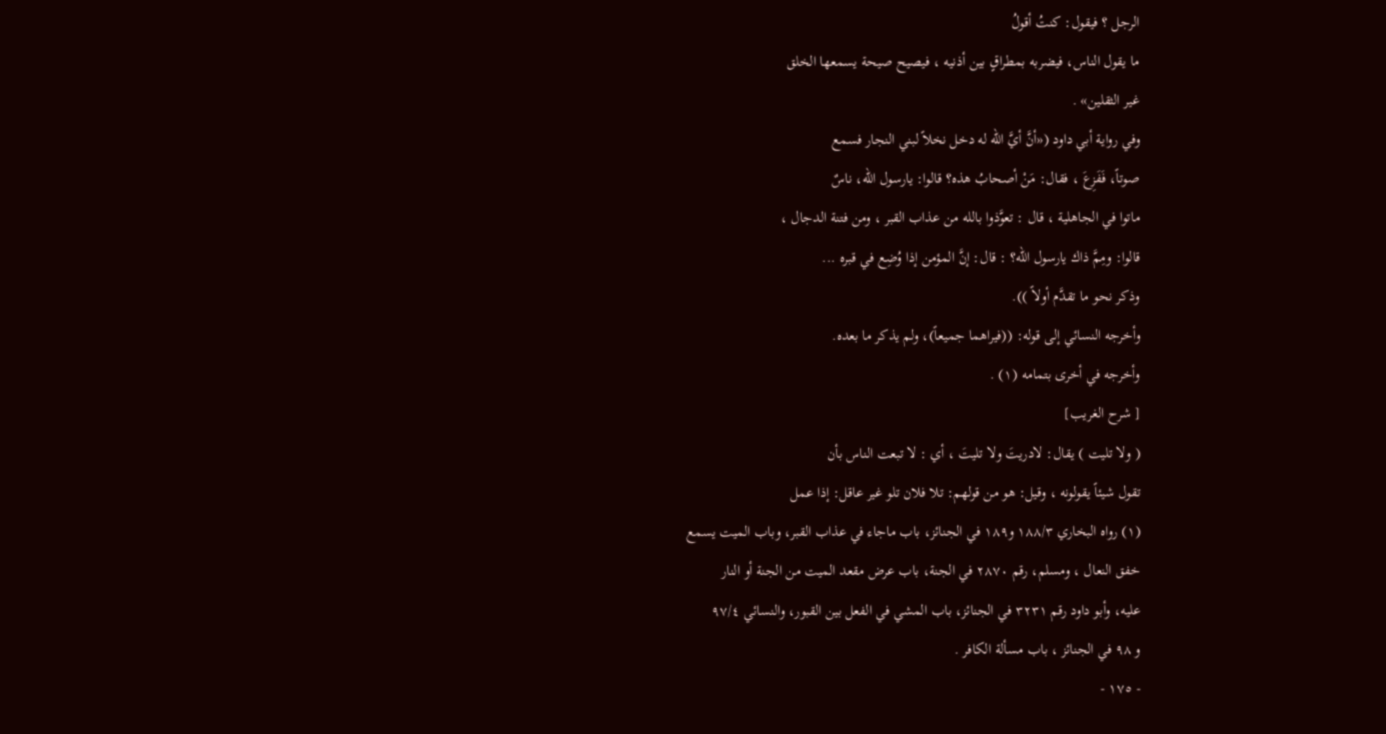الرجل ؟ فيقول: كنتُ أقولُ
ما يقول الناس، فيضربه بمطراقٍ بين أذنيه ، فيصيح صيحة يسمعها الخلق
غير الثقلين» .
وفي رواية أبي داود («أنَّ أيَّ الله له دخل نخلاً لبني النجار فسمع
صوتاً، فَفَزِعَ ، فقال: مَنْ أصحابُ هذه؟ قالوا: يارسول الله، ناسٌ
ماتوا في الجاهلية ، قال : تعوَّذوا بالله من عذاب القبر ، ومن فتنة الدجال ،
قالوا: ومِمَّ ذاك يارسول الله؟ : قال: إنَّ المؤمن إذا وُضِع في قبره ...
وذكر نحو ما تقدَّم أولاً )).
وأخرجه النسائي إلى قوله: ((فيراهما جميعاً)، ولم يذكر ما بعده.
وأخرجه في أخرى بتمامه (١) .
[ شرح الغريب]
( ولا تليت ) يقال: لادريتَ ولا تليتَ ، أي : لا تبعت الناس بأن
تقول شيئاً يقولونه ، وقيل: هو من قولهم: تلا فلان تلو غير عاقل: إذا عمل
(١) رواه البخاري ١٨٨/٣ و١٨٩ في الجنائز، باب ماجاء في عذاب القبر، وباب الميت يسمع
خفق النعال ، ومسلم، رقم ٢٨٧٠ في الجنة، باب عرض مقعد الميت من الجنة أو النار
عليه، وأبو داود رقم ٣٢٣١ في الجنائز، باب المشي في الفعل بين القبور، والنسائي ٩٧/٤
و ٩٨ في الجنائز ، باب مسألة الكافر .
- ١٧٥ -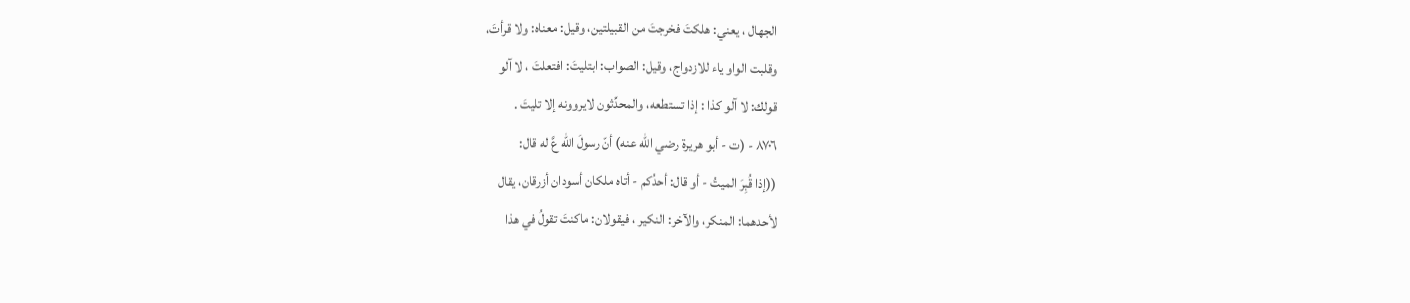الجهال ، يعني: هلكتَ فخرجتَ من القبيلتين، وقيل: معناه: ولا قرأتَ،
وقلبت الواو ياء للازدواج، وقيل: الصواب: ابتليتَ: افتعلتَ ، لا آلو
قولك: لا آلو كذا : إذا تستطعه، والمحدِّثون لايروونه إلا تليتَ .
٨٧٠٦ - (ت - أبو هريرة رضي الله عنه) أنّ رسولَ اللّه عَّ له قال:
((إذا قُبِرَ الميتُ - أو قال: أحدُكم - أتاه ملكان أسودان أزرقان، يقال
لأحدهما: المنكر، والآخر: النكير ، فيقولان: ماكنتَ تقولُ في هذا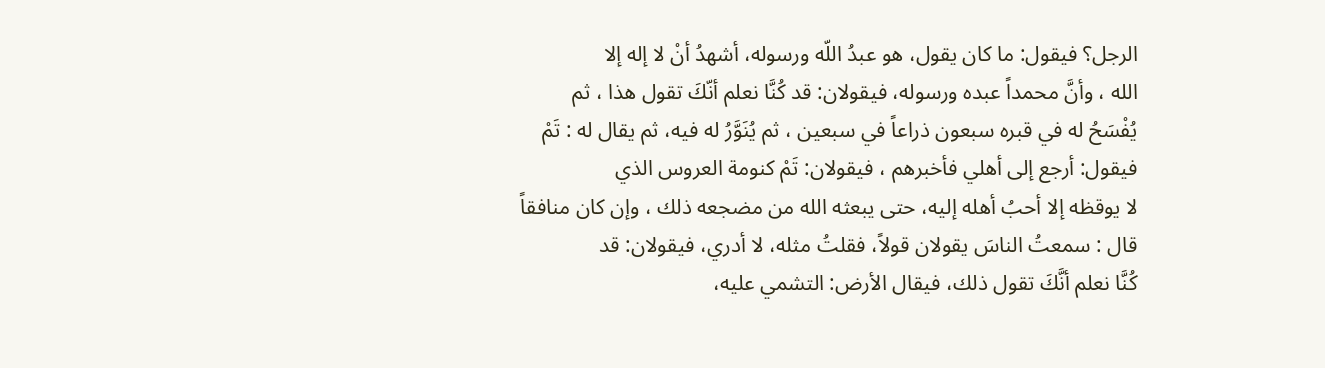الرجل؟ فيقول: ما كان يقول، هو عبدُ اللّه ورسوله، أشهدُ أنْ لا إله إلا
الله ، وأنَّ محمداً عبده ورسوله، فيقولان: قد كُنَّا نعلم أنّكَ تقول هذا ، ثم
يُفْسَحُ له في قبره سبعون ذراعاً في سبعين ، ثم يُنَوَّرُ له فيه، ثم يقال له : تَمْ
فيقول: أرجع إلى أهلي فأخبرهم ، فيقولان: تَمْ كنومة العروس الذي
لا يوقظه إلا أحبُ أهله إليه، حتى يبعثه الله من مضجعه ذلك ، وإن كان منافقاً
قال : سمعتُ الناسَ يقولان قولاً، فقلتُ مثله، لا أدري، فيقولان: قد
كُنَّا نعلم أنَّكَ تقول ذلك، فيقال الأرض: التشمي عليه،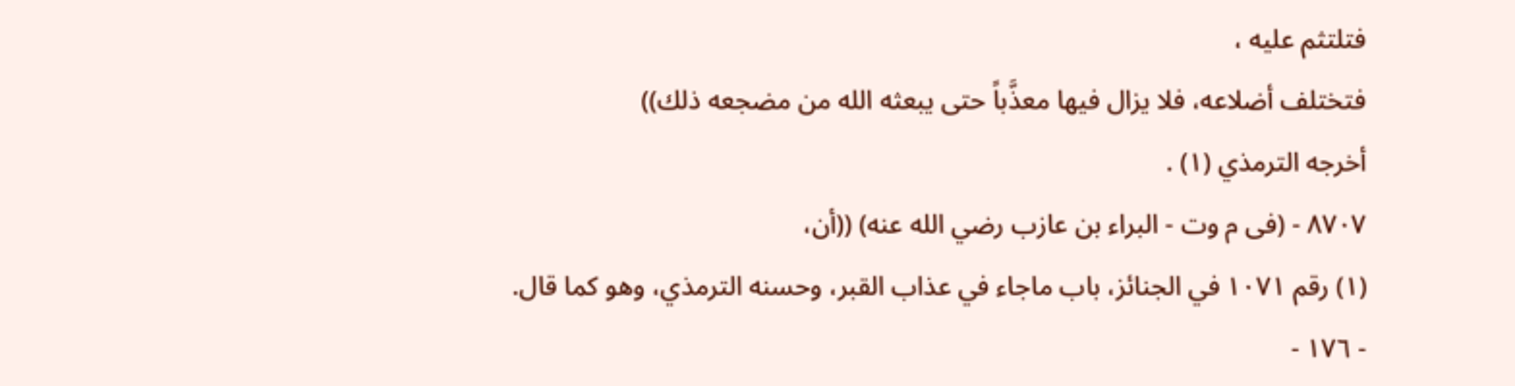فتلتثم عليه ،
فتختلف أضلاعه، فلا يزال فيها معذَّباً حتى يبعثه الله من مضجعه ذلك))
أخرجه الترمذي (١) .
٨٧٠٧ - (فى م وت - البراء بن عازب رضي الله عنه) ((أن،
(١) رقم ١٠٧١ في الجنائز، باب ماجاء في عذاب القبر، وحسنه الترمذي، وهو كما قال.
- ١٧٦ -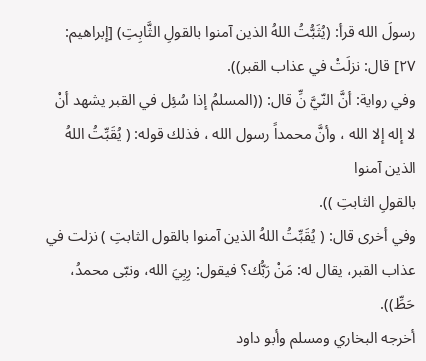رسولَ الله قرأ: (يُثَبُّتُ اللهُ الذين آمنوا بالقولِ الثَّابِتِ) [إبراهيم:
٢٧] قال: نزلَتْ في عذاب القبر)).
وفي رواية: أنَّ النّيَّ نِّ قال: ((المسلمُ إذا سُئِل في القبر يشهد أنْ
لا إله إلا الله ، وأنَّ محمداً رسول الله ، فذلك قوله: ( يُقَبِّتُ اللهُ الذين آمنوا
بالقولِ الثابتِ )).
وفي أخرى قال: ( يُقَبِّتُ اللهُ الذين آمنوا بالقول الثابتِ ) نزلت في
عذاب القبر، يقال له: مَنْ رَبُّك؟ فيقول: رِبِيَ الله، ونبّى محمدُ، حَطِّ)).
أخرجه البخاري ومسلم وأبو داود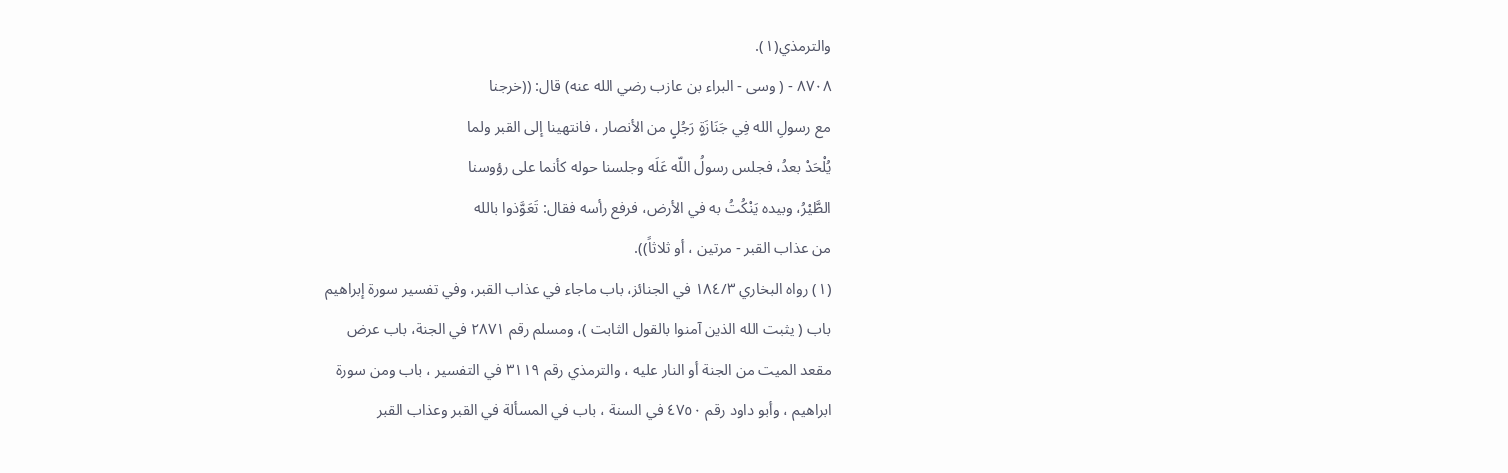والترمذي(١).
٨٧٠٨ - ( وسى - البراء بن عازب رضي الله عنه) قال: ((خرجنا
مع رسولِ الله فِي جَنَازَةٍ رَجُلٍ من الأنصار ، فانتهينا إلى القبر ولما
يُلْحَدْ بعدُ، فجلس رسولُ اللّه عَلَه وجلسنا حوله كأنما على رؤوسنا
الطَّيْرُ، وبيده يَنْكُتُ به في الأرض، فرفع رأسه فقال: تَعَوَّذوا بالله
من عذاب القبر - مرتين ، أو ثلاثاً)).
(١) رواه البخاري ١٨٤/٣ في الجنائز، باب ماجاء في عذاب القبر، وفي تفسير سورة إبراهيم
باب ( يثبت الله الذين آمنوا بالقول الثابت )، ومسلم رقم ٢٨٧١ في الجنة، باب عرض
مقعد الميت من الجنة أو النار عليه ، والترمذي رقم ٣١١٩ في التفسير ، باب ومن سورة
ابراهيم ، وأبو داود رقم ٤٧٥٠ في السنة ، باب في المسألة في القبر وعذاب القبر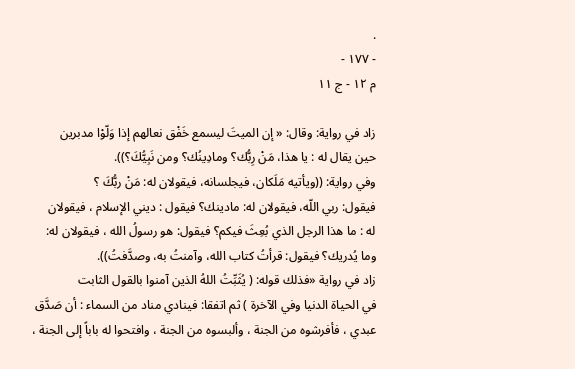.
- ١٧٧ -
م ١٢ - ج ١١

زاد في رواية: وقال: « إن الميتَ ليسمع خَفْق نعالهم إذا وَلّوْا مدبرين
حين يقال له : يا هذا، مَنْ رِبُّك؟ ومادِينُك؟ ومن نَبِيُّكَ؟)).
وفي رواية: ((ويأتيه مَلَكان، فيجلسانه، فيقولان له: مَنْ ربُّكَ ؟
فيقول: ربي اللّه، فيقولان له: مادينك؟ فيقول : ديني الإسلام ، فيقولان
له : ما هذا الرجل الذي بُعِثَ فيكم؟ فيقول: هو رسولُ الله ، فيقولان له:
وما يُدريك؟ فيقول: قرأتُ كتاب الله، وآمنتُ به، وصدَّفتُ)).
زاد في رواية «فذلك قوله: ( يُثَبِّتُ اللهُ الذين آمنوا بالقول الثابت
في الحياة الدنيا وفي الآخرة ) ثم اتفقا: فينادي مناد من السماء : أن صَدَّق
عبدي ، فأفرشوه من الجنة ، وألبسوه من الجنة ، وافتحوا له باباً إلى الجنة ،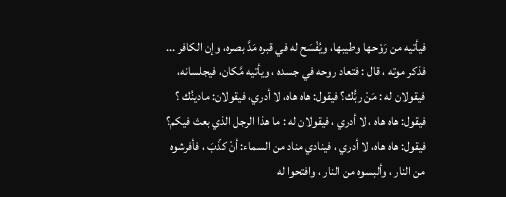فيأتيه من رَوْحها وطيبها، ويُفْسَح له في قبره مَدَّ بصره، وإن الكافر ...
فذكر موته ، قال : فتعاد روحه في جسده ، ويأتيه مَّكان، فيجلسانه،
فيقولان له : مَنْ ربُّك؟ فيقول: هاه هاه، لا أدري، فيقولان: مادينُك ؟
فيقول: هاه هاه ، لا أدري ، فيقولان له : ما هذا الرجل الذي بعث فيكم؟
فيقول: هاه هاه، لا أدري ، فينادي مناد من السماء: أنْ كذّبَ ، فأفرشوه
من النار ، وألبسوه من النار ، وافتحوا له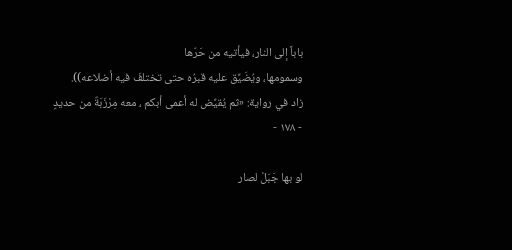باباً إلى النار، فيأتيه من حَرّها
وسمومها، ويُضَيِّق عليه قبرُه حتى تختلفَ فيه أضلاعه)).
زاد في رواية: «ثم يُقيِّض له أعمى أبكم ، معه مِرْزَبَةٌ من حديدٍ
- ١٧٨ -

لو بها جَبَلْ لصار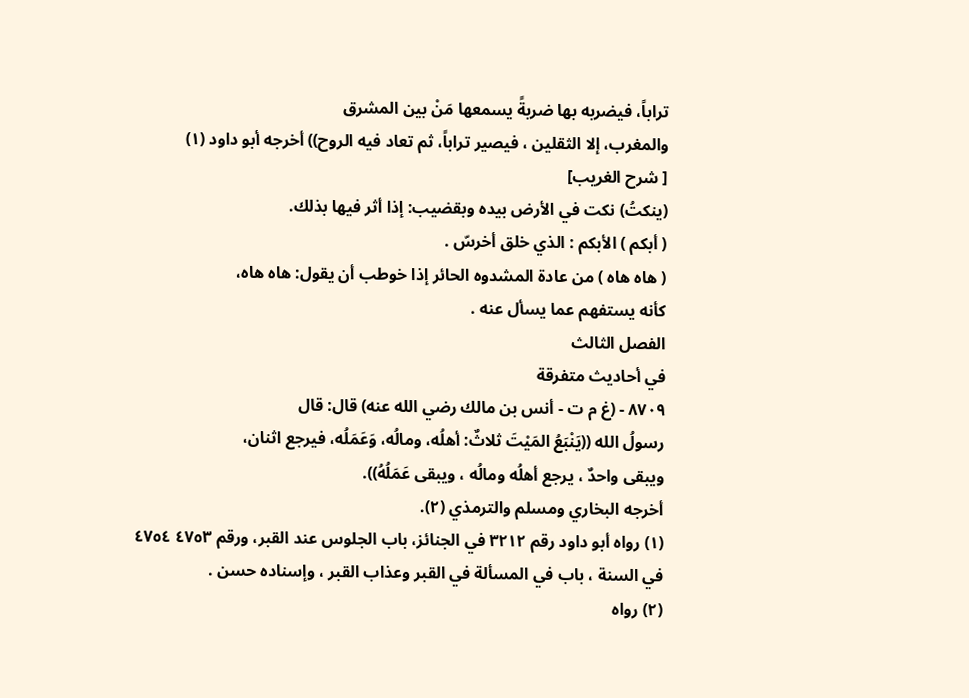تراباً، فيضربه بها ضربةً يسمعها مَنْ بين المشرق
والمغرب، إلا الثقلين ، فيصير تراباً، ثم تعاد فيه الروح)) أخرجه أبو داود (١)
[ شرح الغريب]
(ينكتُ) نكت في الأرض بيده وبقضيب: إذا أثر فيها بذلك.
( أبكم ) الأبكم : الذي خلق أخرسّ .
( هاه هاه ) من عادة المشدوه الحائر إذا خوطب أن يقول: هاه هاه،
كأنه يستفهم عما يسأل عنه .
الفصل الثالث
في أحاديث متفرقة
٨٧٠٩ - (غ م ت - أنس بن مالك رضي الله عنه) قال: قال
رسولُ الله ((يَنْبَعُ المَيْتَ ثلاثٌ: أهلُه، ومالُه، وَعَمَلُه، فيرجع اثنان،
ويبقى واحدٌ ، يرجع أهلُه ومالُه ، ويبقى عَمَلُهُ)).
أخرجه البخاري ومسلم والترمذي (٢).
(١) رواه أبو داود رقم ٣٢١٢ في الجنائز، باب الجلوس عند القبر، ورقم ٤٧٥٣ ٤٧٥٤
في السنة ، باب في المسألة في القبر وعذاب القبر ، وإسناده حسن .
(٢) رواه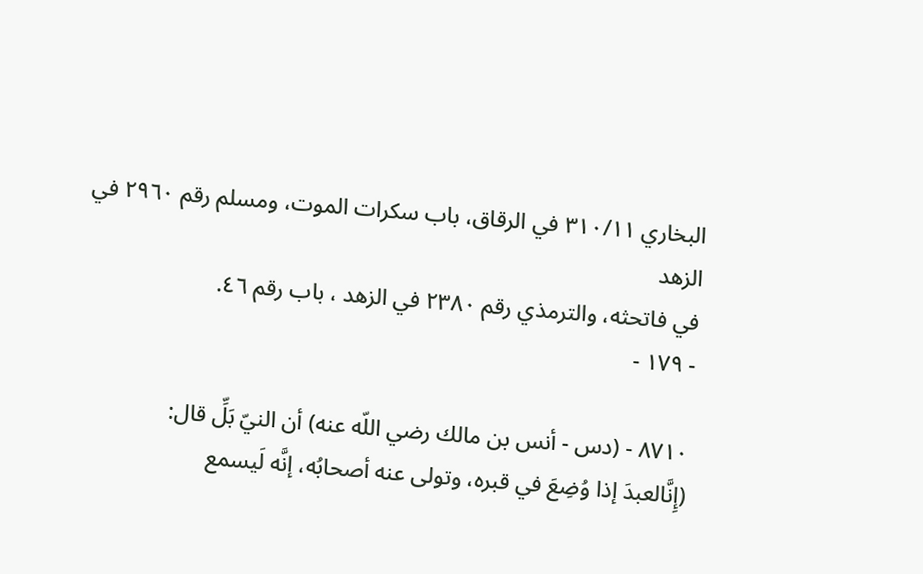البخاري ٣١٠/١١ في الرقاق، باب سكرات الموت، ومسلم رقم ٢٩٦٠ في الزهد
في فاتحثه، والترمذي رقم ٢٣٨٠ في الزهد ، باب رقم ٤٦.
- ١٧٩ -

٨٧١٠ - (دس - أنس بن مالك رضي اللّه عنه) أن النيّ بَلِّ قال:
(إِنَّالعبدَ إذا وُضِعَ في قبره، وتولى عنه أصحابُه، إنَّه لَيسمع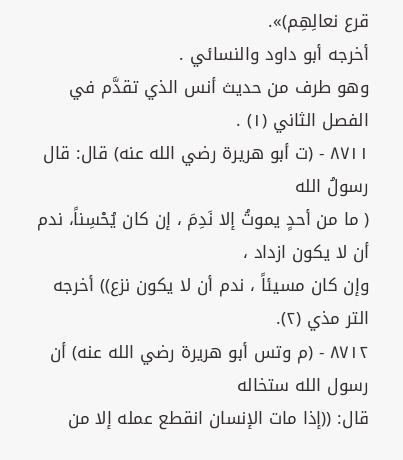قرع نعالِهِم)».
أخرجه أبو داود والنسائي .
وهو طرف من حديث أنس الذي تقدَّم في الفصل الثاني (١) .
٨٧١١ - (ت أبو هريرة رضي الله عنه) قال: قال رسولُ الله
( ما من أحدٍ يموتُ إلا نَدِمَ ، إن كان يُحْسِناً، ندم أن لا يكون ازداد ،
وإن كان مسيئاً ، ندم أن لا يكون نزع)) أخرجه التر مذي (٢).
٨٧١٢ - (م وتس أبو هريرة رضي الله عنه) أن رسول الله ستخاله
قال: ((إذا مات الإنسان انقطع عمله إلا من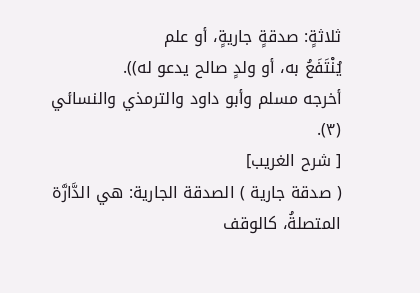ثلاثةٍ: صدقةٍ جاريةٍ، أو علم
يُنْتَفَعُ به، أو ولدٍ صالح يدعو له)).
أخرجه مسلم وأبو داود والترمذي والنسائي (٣).
[ شرح الغريب]
( صدقة جارية ) الصدقة الجارية: هي الدَّارَّة المتصلةُ، كالوقف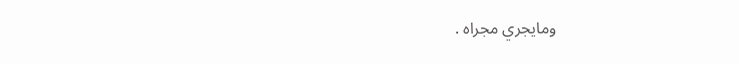ومايجري مجراه .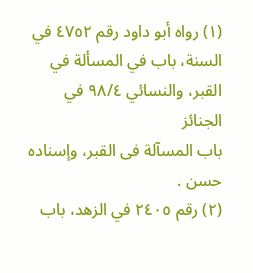(١) رواه أبو داود رقم ٤٧٥٢ في السنة، باب في المسألة في القبر، والنسائي ٩٨/٤ في الجنائز
باب المسآلة فى القبر، وإسناده حسن .
(٢) رقم ٢٤٠٥ في الزهد، باب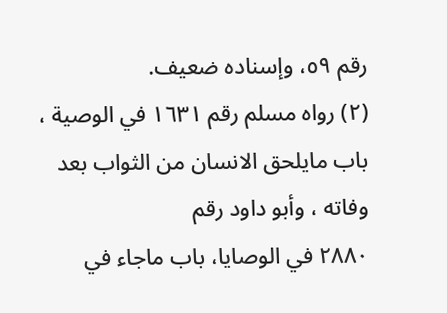رقم ٥٩، وإسناده ضعيف.
(٢) رواه مسلم رقم ١٦٣١ في الوصية ، باب مايلحق الانسان من الثواب بعد وفاته ، وأبو داود رقم
٢٨٨٠ في الوصايا، باب ماجاء في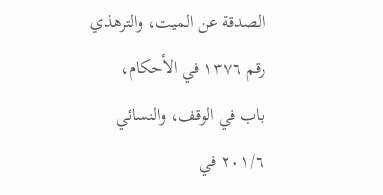الصدقة عن الميت، والترهذي رقم ١٣٧٦ في الأحكام،
باب في الوقف، والنسائي ٢٠١/٦ في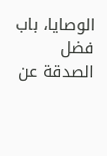الوصايا، باب فضل الصدقة عن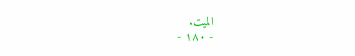الميت.
- ١٨٠ -